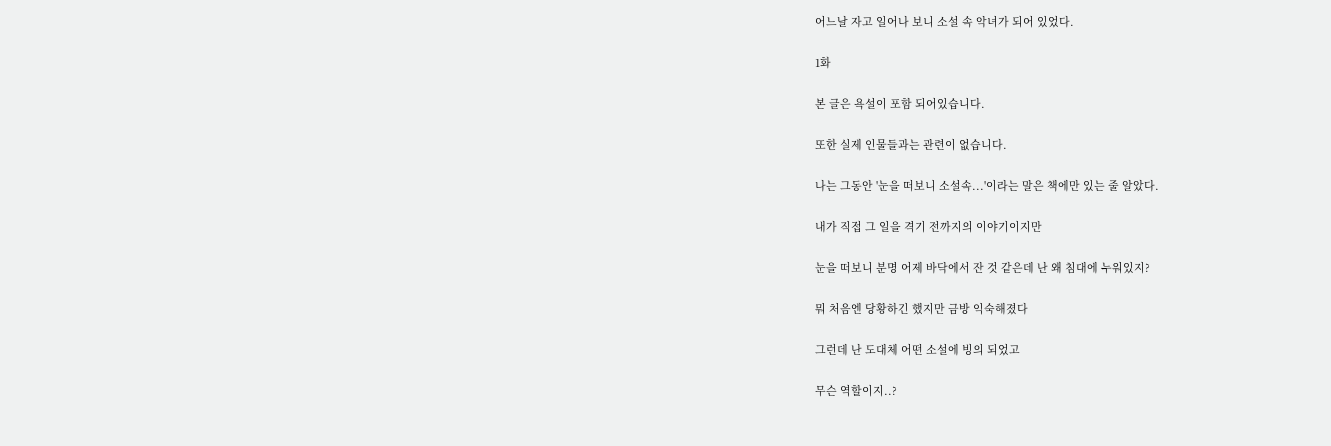어느날 자고 일어나 보니 소설 속 악녀가 되어 있었다.

1화

본 글은 욕설이 포함 되어있습니다.

또한 실제 인물들과는 관련이 없습니다.

나는 그동안 '눈을 떠보니 소설속...'이라는 말은 책에만 있는 줄 알았다.

내가 직접 그 일을 격기 전까지의 이야기이지만

눈을 떠보니 분명 어제 바닥에서 잔 것 같은데 난 왜 침대에 누워있지?

뭐 처음엔 당황하긴 했지만 금방 익숙해졌다

그런데 난 도대체 어떤 소설에 빙의 되었고

무슨 역할이지..?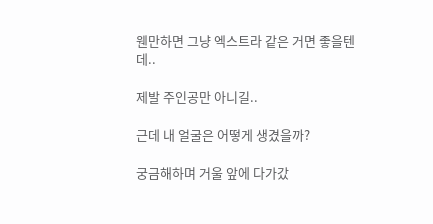웬만하면 그냥 엑스트라 같은 거면 좋을텐데..

제발 주인공만 아니길..

근데 내 얼굴은 어떻게 생겼을까?

궁금해하며 거울 앞에 다가갔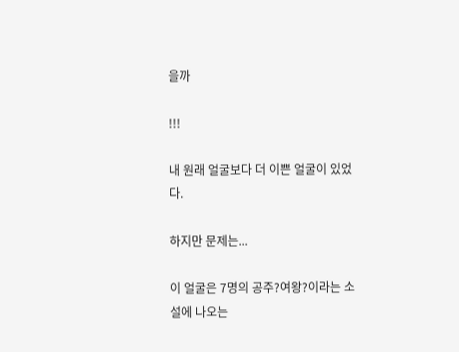을까

!!!

내 원래 얼굴보다 더 이쁜 얼굴이 있었다.

하지만 문제는...

이 얼굴은 7명의 공주?여왕?이라는 소설에 나오는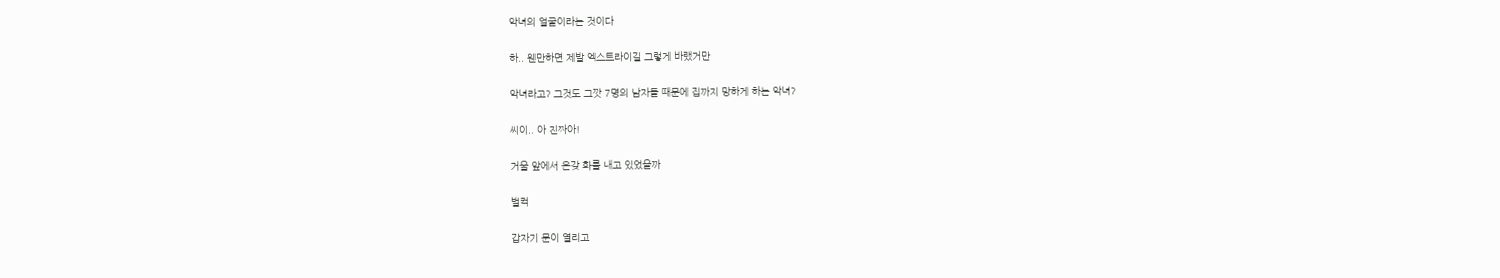악녀의 얼굴이라는 것이다

하.. 웬만하면 제발 엑스트라이길 그렇게 바랬거만

악녀라고? 그것도 그깟 7명의 남자들 때문에 집까지 망하게 하는 악녀?

씨이.. 아 진짜아!

거울 앞에서 온갖 화를 내고 있었을까

벌컥

갑자기 문이 열리고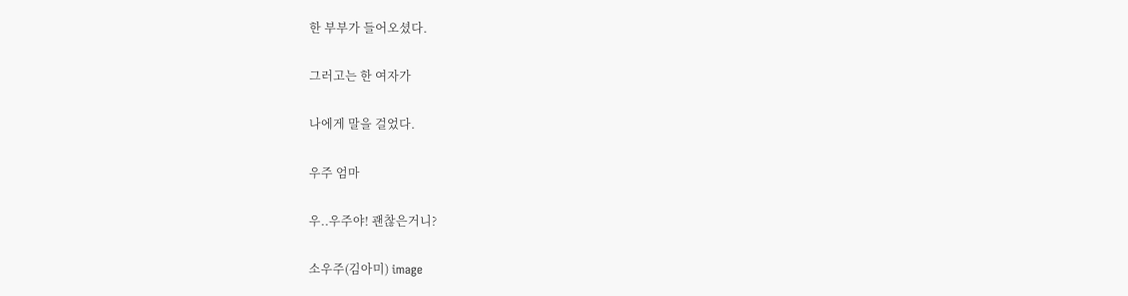한 부부가 들어오셨다.

그러고는 한 여자가

나에게 말을 걸었다.

우주 엄마

우..우주야! 괜찮은거니?

소우주(김아미) image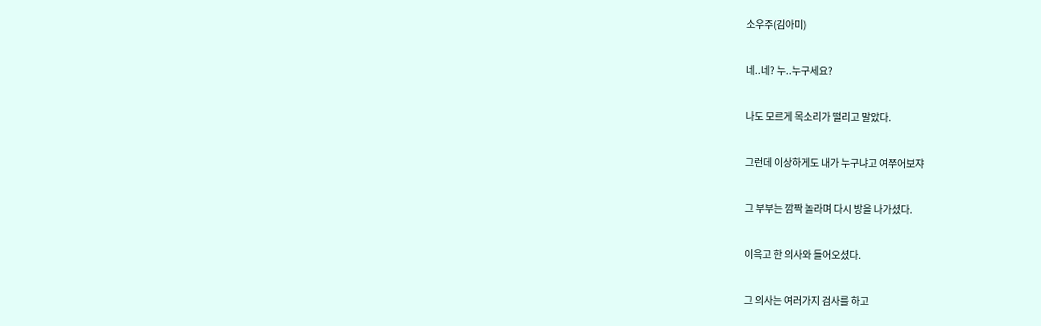소우주(김아미)

네..네? 누..누구세요?

나도 모르게 목소리가 떨리고 말았다.

그런데 이상하게도 내가 누구냐고 여쭈어보쟈

그 부부는 깜짝 놀라며 다시 방을 나가셨다.

이윽고 한 의사와 들어오셨다.

그 의사는 여러가지 검사를 하고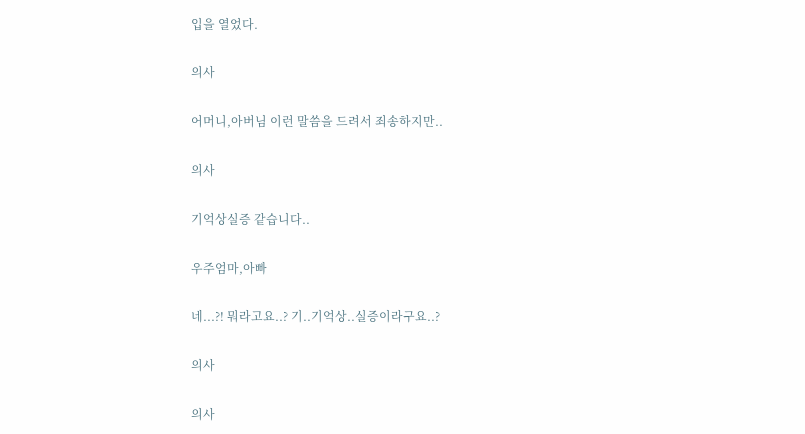입을 열었다.

의사

어머니,아버님 이런 말씀을 드려서 죄송하지만..

의사

기억상실증 같습니다..

우주엄마,아빠

네...?! 뭐라고요..? 기..기억상..실증이라구요..?

의사

의사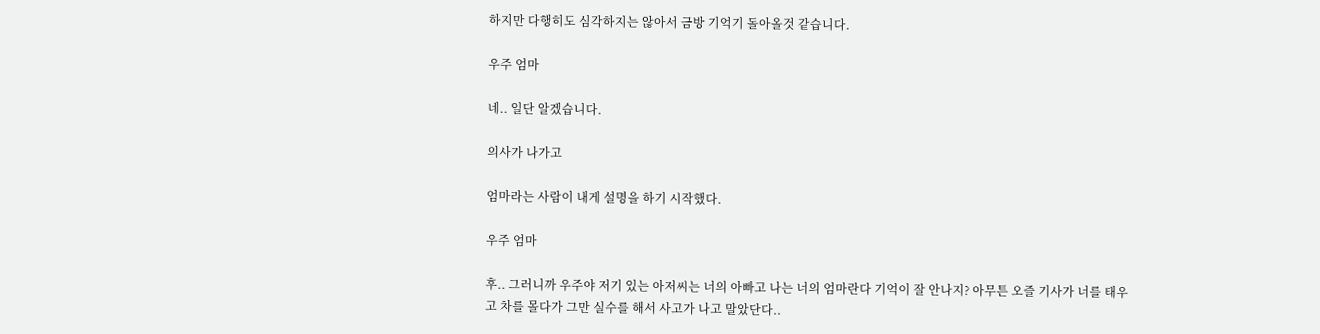하지만 다행히도 심각하지는 않아서 금방 기억기 돌아올것 같습니다.

우주 엄마

네.. 일단 알겠습니다.

의사가 나가고

엄마라는 사람이 내게 설명을 하기 시작했다.

우주 엄마

후.. 그러니까 우주야 저기 있는 아저씨는 너의 아빠고 나는 너의 엄마란다 기억이 잘 안나지? 아무튼 오즐 기사가 너를 태우고 차를 몰다가 그만 실수를 해서 사고가 나고 말았단다..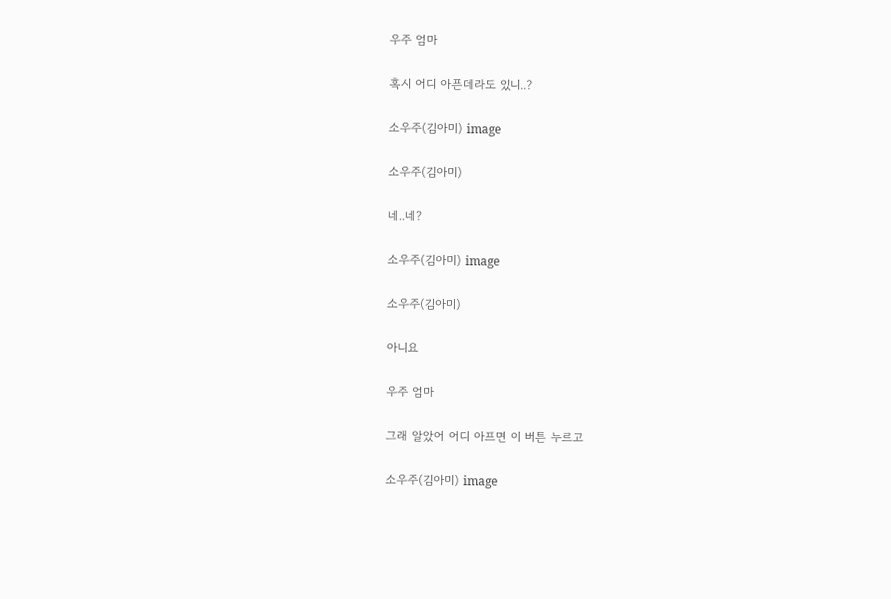우주 엄마

혹시 어디 아픈데라도 있니..?

소우주(김아미) image

소우주(김아미)

네..네?

소우주(김아미) image

소우주(김아미)

아니요

우주 엄마

그래 알았어 어디 아프면 이 버튼 누르고

소우주(김아미) image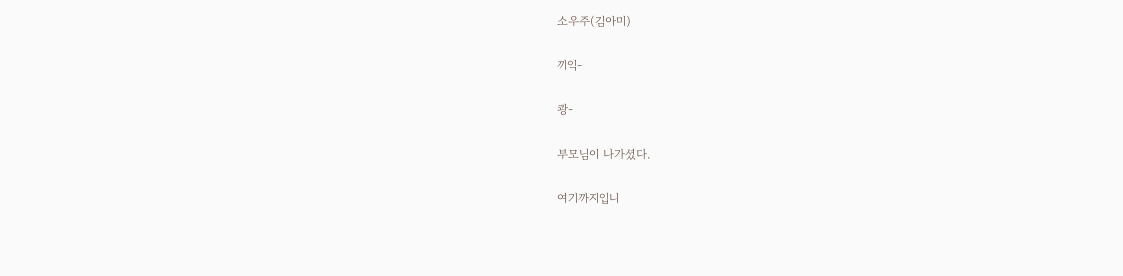소우주(김아미)

끼익-

쾅-

부모님이 나가셨다.

여기까지입니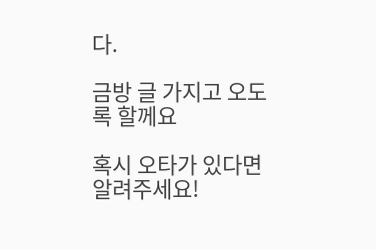다.

금방 글 가지고 오도록 할께요

혹시 오타가 있다면 알려주세요!